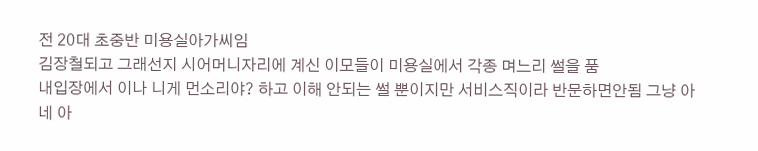전 20대 초중반 미용실아가씨임
김장철되고 그래선지 시어머니자리에 계신 이모들이 미용실에서 각종 며느리 썰을 품
내입장에서 이나 니게 먼소리야? 하고 이해 안되는 썰 뿐이지만 서비스직이라 반문하면안됨 그냥 아네 아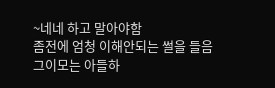~네네 하고 말아야함
좀전에 엄청 이해안되는 썰을 들음
그이모는 아들하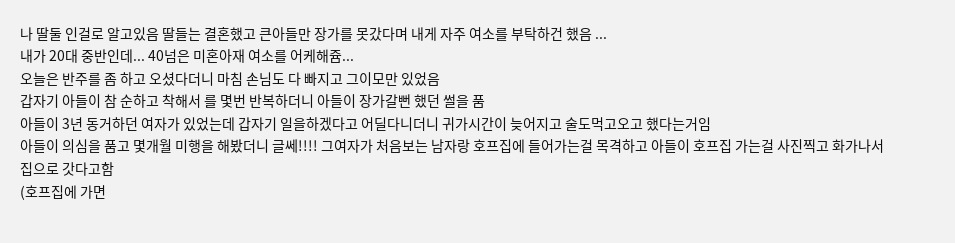나 딸둘 인걸로 알고있음 딸들는 결혼했고 큰아들만 장가를 못갔다며 내게 자주 여소를 부탁하건 했음 ...
내가 20대 중반인데... 40넘은 미혼아재 여소를 어케해쥼...
오늘은 반주를 좀 하고 오셨다더니 마침 손님도 다 빠지고 그이모만 있었음
갑자기 아들이 참 순하고 착해서 를 몇번 반복하더니 아들이 장가갈뻔 했던 썰을 품
아들이 3년 동거하던 여자가 있었는데 갑자기 일을하겠다고 어딜다니더니 귀가시간이 늦어지고 술도먹고오고 했다는거임
아들이 의심을 품고 몇개월 미행을 해봤더니 글쎄!!!! 그여자가 처음보는 남자랑 호프집에 들어가는걸 목격하고 아들이 호프집 가는걸 사진찍고 화가나서 집으로 갓다고함
(호프집에 가면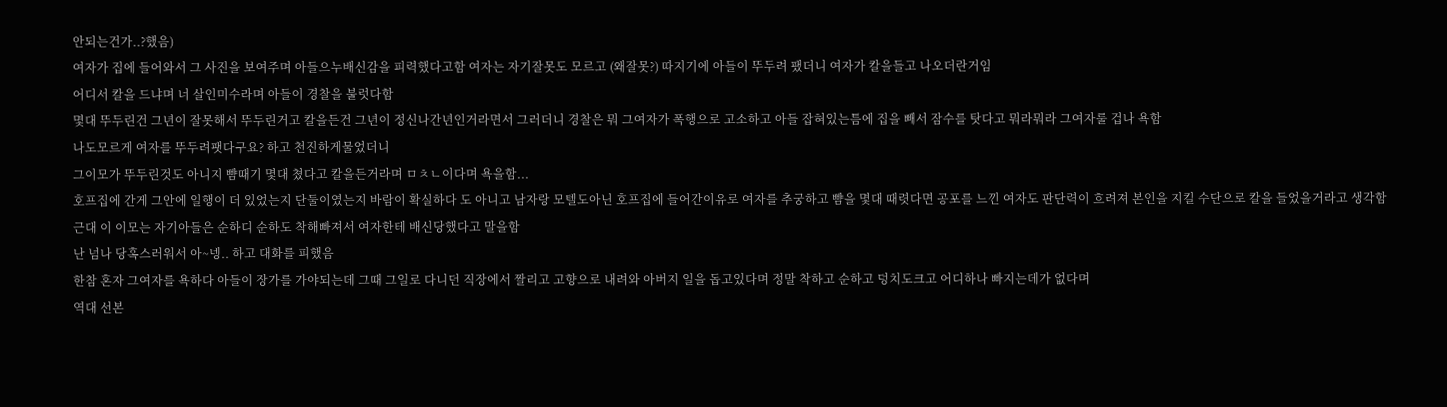안되는건가..?했음)
여자가 집에 들어와서 그 사진을 보여주며 아들으누배신감을 피력했다고함 여자는 자기잘못도 모르고 (왜잘못?) 따지기에 아들이 뚜두려 팼더니 여자가 칼을들고 나오더란거임
어디서 칼을 드냐며 너 살인미수라며 아들이 경찰을 불럿다함
몇대 뚜두린건 그년이 잘못해서 뚜두린거고 칼을든건 그년이 정신나간년인거라면서 그러더니 경찰은 뭐 그여자가 폭행으로 고소하고 아들 잡혀있는틈에 집을 빼서 잠수를 탓다고 뭐라뭐라 그여자룰 겁나 욕함
나도모르게 여자를 뚜두려팻다구요? 하고 천진하게물었더니
그이모가 뚜두린것도 아니지 뺨때기 몇대 쳤다고 칼을든거라며 ㅁㅊㄴ이다며 욕을함...
호프집에 간게 그안에 일행이 더 있었는지 단둘이였는지 바람이 확실하다 도 아니고 남자랑 모텔도아닌 호프집에 들어간이유로 여자를 추궁하고 뺨을 몇대 때렷다면 공포를 느낀 여자도 판단력이 흐려져 본인을 지킬 수단으로 칼을 들었을거라고 생각함
근대 이 이모는 자기아들은 순하디 순하도 착해빠져서 여자한테 배신당했다고 말을함
난 넘나 당혹스러워서 아~넹.. 하고 대화를 피했음
한참 혼자 그여자를 욕하다 아들이 장가를 가야되는데 그때 그일로 다니던 직장에서 짤리고 고향으로 내려와 아버지 일을 돕고있다며 정말 착하고 순하고 덩치도크고 어디하나 빠지는데가 없다며
역대 선본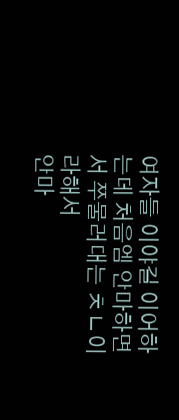여자들 이야길 이어하는데 처음엠 안마하면서 쭈물러대는 ㅊㄴ이라해서
안마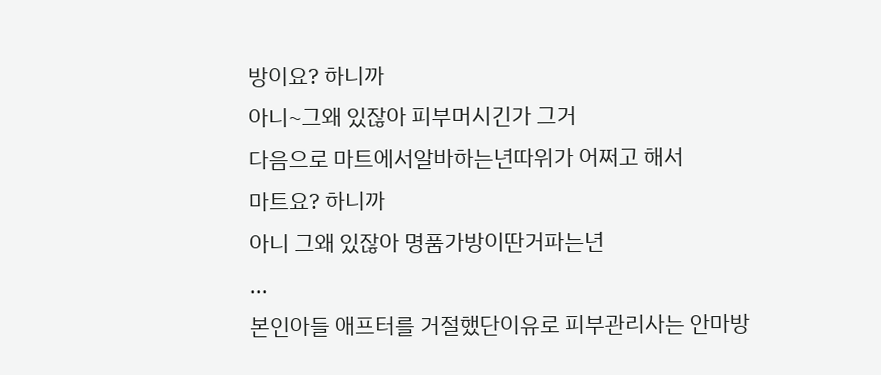방이요? 하니까
아니~그왜 있잖아 피부머시긴가 그거
다음으로 마트에서알바하는년따위가 어쩌고 해서
마트요? 하니까
아니 그왜 있잖아 명품가방이딴거파는년
...
본인아들 애프터를 거절했단이유로 피부관리사는 안마방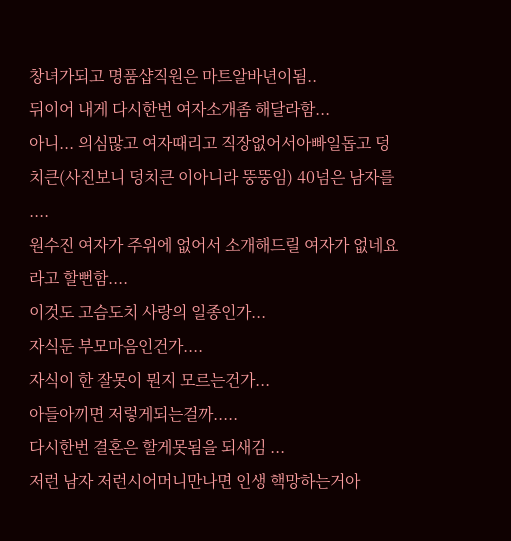창녀가되고 명품샵직원은 마트알바년이됨..
뒤이어 내게 다시한번 여자소개좀 해달라함...
아니... 의심많고 여자때리고 직장없어서아빠일돕고 덩치큰(사진보니 덩치큰 이아니라 뚱뚱임) 40넘은 남자를 ....
원수진 여자가 주위에 없어서 소개해드릴 여자가 없네요 라고 할뻔함....
이것도 고슴도치 사랑의 일종인가...
자식둔 부모마음인건가....
자식이 한 잘못이 뭔지 모르는건가...
아들아끼면 저렇게되는걸까.....
다시한번 결혼은 할게못됨을 되새김 ...
저런 남자 저런시어머니만나면 인생 핵망하는거아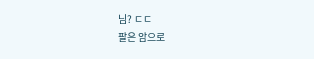님? ㄷㄷ
팔은 암으로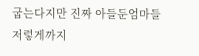굽는다지만 진짜 아들둔엄마들 저렇게까지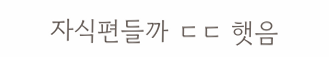자식편들까 ㄷㄷ 햇음